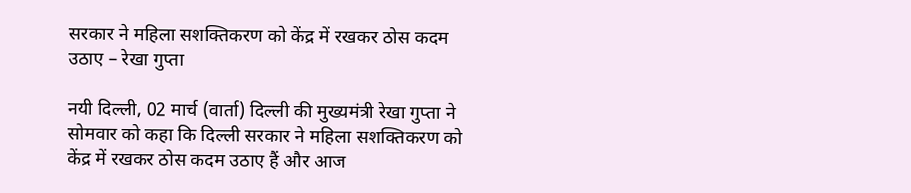सरकार ने महिला सशक्तिकरण को केंद्र में रखकर ठोस कदम उठाए – रेखा गुप्ता

नयी दिल्ली, 02 मार्च (वार्ता) दिल्ली की मुख्यमंत्री रेखा गुप्ता ने सोमवार को कहा कि दिल्ली सरकार ने महिला सशक्तिकरण को केंद्र में रखकर ठोस कदम उठाए हैं और आज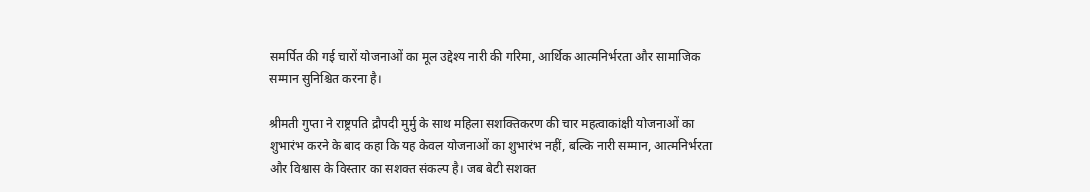समर्पित की गई चारों योजनाओं का मूल उद्देश्य नारी की गरिमा, आर्थिक आत्मनिर्भरता और सामाजिक सम्मान सुनिश्चित करना है।

श्रीमती गुप्ता ने राष्ट्रपति द्रौपदी मुर्मु के साथ महिला सशक्तिकरण की चार महत्वाकांक्षी योजनाओं का शुभारंभ करने के बाद कहा कि यह केवल योजनाओं का शुभारंभ नहीं, बल्कि नारी सम्मान, आत्मनिर्भरता और विश्वास के विस्तार का सशक्त संकल्प है। जब बेटी सशक्त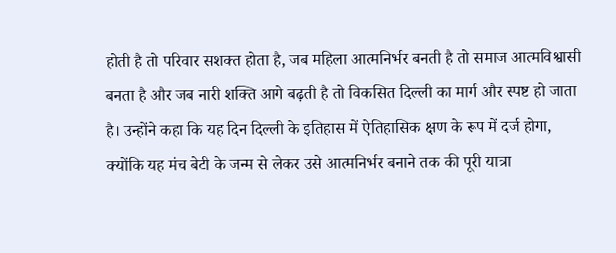होती है तो परिवार सशक्त होता है, जब महिला आत्मनिर्भर बनती है तो समाज आत्मविश्वासी बनता है और जब नारी शक्ति आगे बढ़ती है तो विकसित दिल्ली का मार्ग और स्पष्ट हो जाता है। उन्होंने कहा कि यह दिन दिल्ली के इतिहास में ऐतिहासिक क्षण के रूप में दर्ज होगा, क्योंकि यह मंच बेटी के जन्म से लेकर उसे आत्मनिर्भर बनाने तक की पूरी यात्रा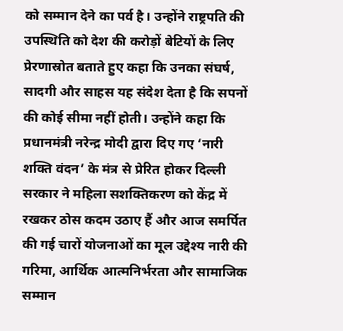को सम्मान देने का पर्व है। उन्होंने राष्ट्रपति की उपस्थिति को देश की करोड़ों बेटियों के लिए प्रेरणास्रोत बताते हुए कहा कि उनका संघर्ष, सादगी और साहस यह संदेश देता है कि सपनों की कोई सीमा नहीं होती। उन्होंने कहा कि प्रधानमंत्री नरेन्द्र मोदी द्वारा दिए गए ‘नारी शक्ति वंदन’ के मंत्र से प्रेरित होकर दिल्ली सरकार ने महिला सशक्तिकरण को केंद्र में रखकर ठोस कदम उठाए हैं और आज समर्पित की गई चारों योजनाओं का मूल उद्देश्य नारी की गरिमा, आर्थिक आत्मनिर्भरता और सामाजिक सम्मान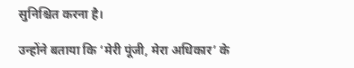सुनिश्चित करना है।

उन्होंने बताया कि ‘मेरी पूंजी, मेरा अधिकार’ के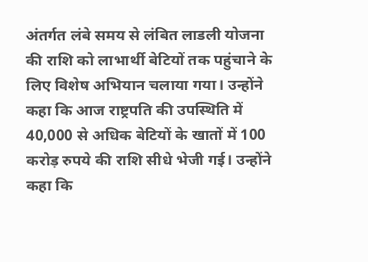अंतर्गत लंबे समय से लंबित लाडली योजना की राशि को लाभार्थी बेटियों तक पहुंचाने के लिए विशेष अभियान चलाया गया। उन्होंने कहा कि आज राष्ट्रपति की उपस्थिति में 40,000 से अधिक बेटियों के खातों में 100 करोड़ रुपये की राशि सीधे भेजी गई। उन्होंने कहा कि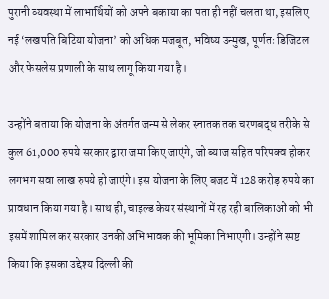पुरानी व्यवस्था में लाभार्थियों को अपने बकाया का पता ही नहीं चलता था, इसलिए नई ‘लखपति बिटिया योजना’ को अधिक मजबूत, भविष्य उन्मुख, पूर्णतः डिजिटल और फेसलेस प्रणाली के साथ लागू किया गया है।

उन्होंने बताया कि योजना के अंतर्गत जन्म से लेकर स्नातक तक चरणबद्ध तरीके से कुल 61,000 रुपये सरकार द्वारा जमा किए जाएंगे, जो ब्याज सहित परिपक्व होकर लगभग सवा लाख रुपये हो जाएंगे। इस योजना के लिए बजट में 128 करोड़ रुपये का प्रावधान किया गया है। साथ ही, चाइल्ड केयर संस्थानों में रह रही बालिकाओं को भी इसमें शामिल कर सरकार उनकी अभिभावक की भूमिका निभाएगी। उन्होंने स्पष्ट किया कि इसका उद्देश्य दिल्ली की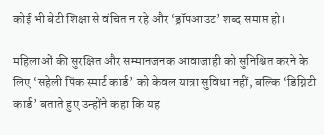कोई भी बेटी शिक्षा से वंचित न रहे और ‘ड्रॉपआउट’ शब्द समाप्त हो।

महिलाओं की सुरक्षित और सम्मानजनक आवाजाही को सुनिश्चित करने के लिए ‘सहेली पिंक स्मार्ट कार्ड’ को केवल यात्रा सुविधा नहीं, बल्कि ‘डिग्निटी कार्ड’ बताते हुए उन्होंने कहा कि यह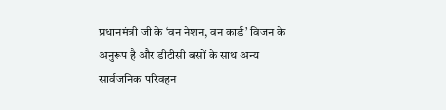प्रधानमंत्री जी के ‘वन नेशन, वन कार्ड’ विजन के अनुरूप है और डीटीसी बसों के साथ अन्य सार्वजनिक परिवहन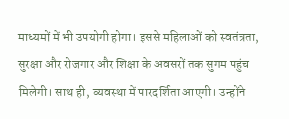माध्यमों में भी उपयोगी होगा। इससे महिलाओं को स्वतंत्रता, सुरक्षा और रोजगार और शिक्षा के अवसरों तक सुगम पहुंच मिलेगी। साथ ही, व्यवस्था में पारदर्शिता आएगी। उन्होंने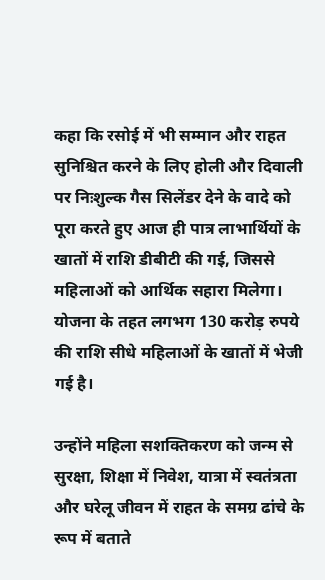कहा कि रसोई में भी सम्मान और राहत सुनिश्चित करने के लिए होली और दिवाली पर निःशुल्क गैस सिलेंडर देने के वादे को पूरा करते हुए आज ही पात्र लाभार्थियों के खातों में राशि डीबीटी की गई, जिससे महिलाओं को आर्थिक सहारा मिलेगा। योजना के तहत लगभग 130 करोड़ रुपये की राशि सीधे महिलाओं के खातों में भेजी गई है।

उन्होंने महिला सशक्तिकरण को जन्म से सुरक्षा, शिक्षा में निवेश, यात्रा में स्वतंत्रता और घरेलू जीवन में राहत के समग्र ढांचे के रूप में बताते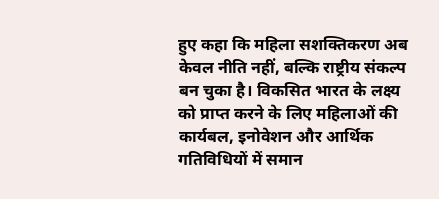हुए कहा कि महिला सशक्तिकरण अब केवल नीति नहीं, बल्कि राष्ट्रीय संकल्प बन चुका है। विकसित भारत के लक्ष्य को प्राप्त करने के लिए महिलाओं की कार्यबल, इनोवेशन और आर्थिक गतिविधियों में समान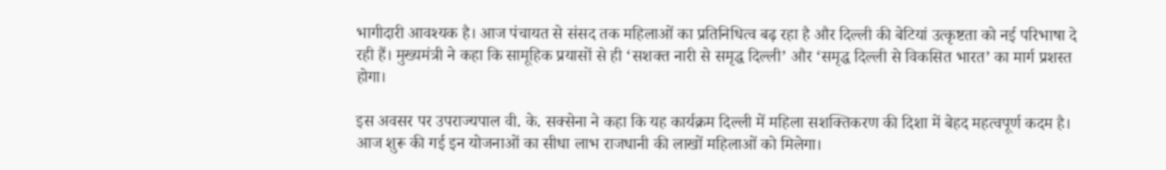भागीदारी आवश्यक है। आज पंचायत से संसद तक महिलाओं का प्रतिनिधित्व बढ़ रहा है और दिल्ली की बेटियां उत्कृष्टता को नई परिभाषा दे रही हैं। मुख्यमंत्री ने कहा कि सामूहिक प्रयासों से ही ‘सशक्त नारी से समृद्ध दिल्ली’ और ‘समृद्ध दिल्ली से विकसित भारत’ का मार्ग प्रशस्त होगा।

इस अवसर पर उपराज्यपाल वी. के. सक्सेना ने कहा कि यह कार्यक्रम दिल्ली में महिला सशक्तिकरण की दिशा में बेहद महत्वपूर्ण कदम है। आज शुरू की गई इन योजनाओं का सीधा लाभ राजधानी की लाखों महिलाओं को मिलेगा।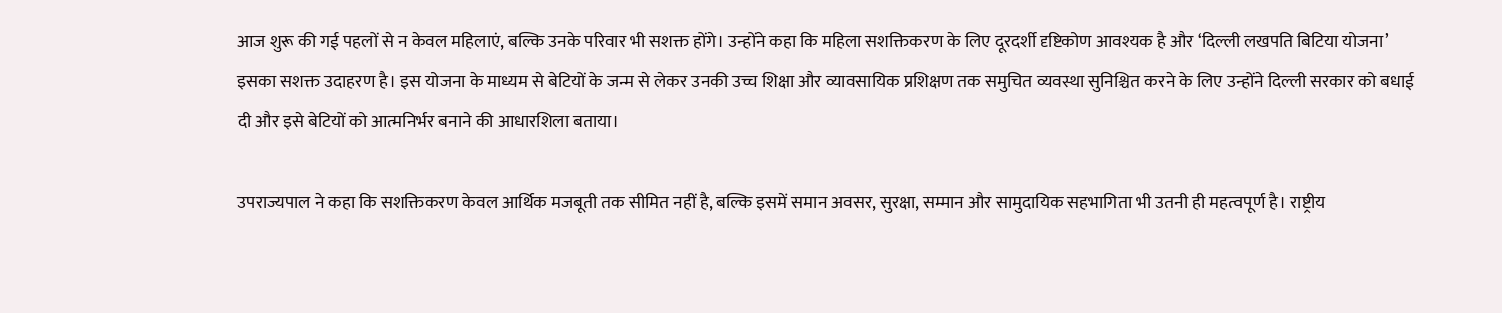आज शुरू की गई पहलों से न केवल महिलाएं, बल्कि उनके परिवार भी सशक्त होंगे। उन्होंने कहा कि महिला सशक्तिकरण के लिए दूरदर्शी दृष्टिकोण आवश्यक है और ‘दिल्ली लखपति बिटिया योजना’ इसका सशक्त उदाहरण है। इस योजना के माध्यम से बेटियों के जन्म से लेकर उनकी उच्च शिक्षा और व्यावसायिक प्रशिक्षण तक समुचित व्यवस्था सुनिश्चित करने के लिए उन्होंने दिल्ली सरकार को बधाई दी और इसे बेटियों को आत्मनिर्भर बनाने की आधारशिला बताया।

उपराज्यपाल ने कहा कि सशक्तिकरण केवल आर्थिक मजबूती तक सीमित नहीं है, बल्कि इसमें समान अवसर, सुरक्षा, सम्मान और सामुदायिक सहभागिता भी उतनी ही महत्वपूर्ण है। राष्ट्रीय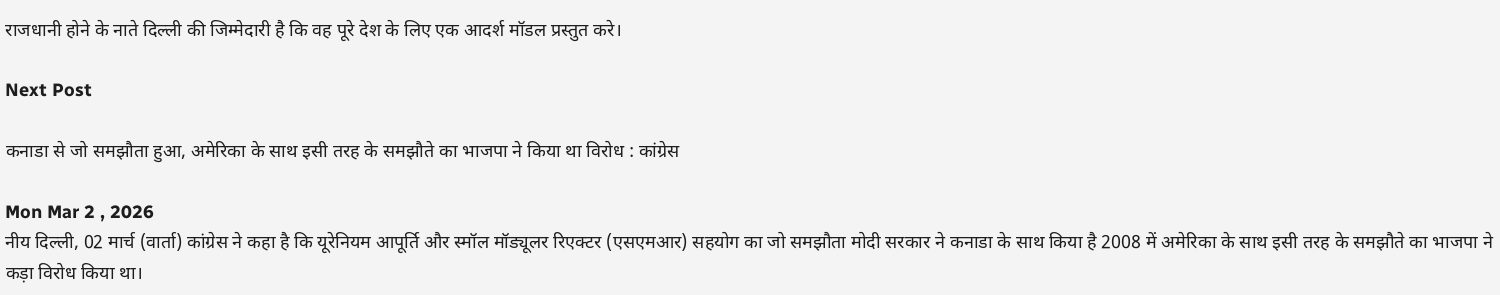राजधानी होने के नाते दिल्ली की जिम्मेदारी है कि वह पूरे देश के लिए एक आदर्श मॉडल प्रस्तुत करे।

Next Post

कनाडा से जो समझौता हुआ, अमेरिका के साथ इसी तरह के समझौते का भाजपा ने किया था विरोध : कांग्रेस

Mon Mar 2 , 2026
नीय दिल्ली, 02 मार्च (वार्ता) कांग्रेस ने कहा है कि यूरेनियम आपूर्ति और स्मॉल मॉड्यूलर रिएक्टर (एसएमआर) सहयोग का जो समझौता मोदी सरकार ने कनाडा के साथ किया है 2008 में अमेरिका के साथ इसी तरह के समझौते का भाजपा ने कड़ा विरोध किया था।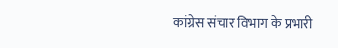कांग्रेस संचार विभाग के प्रभारी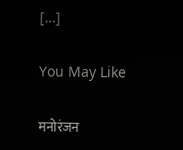[…]

You May Like

मनोरंजन